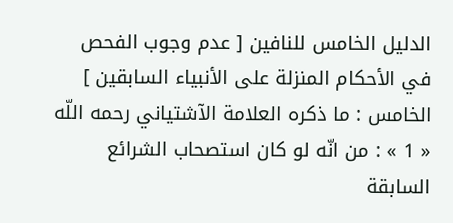الدليل الخامس للنافين [ عدم وجوب الفحص في الأحكام المنزلة على الأنبياء السابقين ]
الخامس : ما ذكره العلامة الآشتياني رحمه اللّه « 1 » : من انّه لو كان استصحاب الشرائع السابقة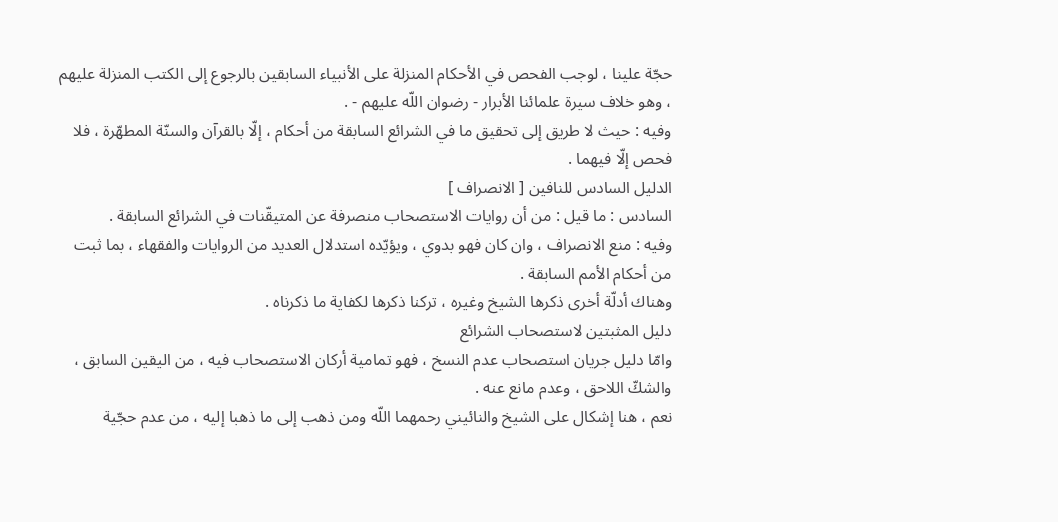حجّة علينا ، لوجب الفحص في الأحكام المنزلة على الأنبياء السابقين بالرجوع إلى الكتب المنزلة عليهم ، وهو خلاف سيرة علمائنا الأبرار - رضوان اللّه عليهم - .
وفيه : حيث لا طريق إلى تحقيق ما في الشرائع السابقة من أحكام ، إلّا بالقرآن والسنّة المطهّرة ، فلا فحص إلّا فيهما .
الدليل السادس للنافين [ الانصراف ]
السادس : ما قيل : من أن روايات الاستصحاب منصرفة عن المتيقّنات في الشرائع السابقة .
وفيه : منع الانصراف ، وان كان فهو بدوي ، ويؤيّده استدلال العديد من الروايات والفقهاء ، بما ثبت من أحكام الأمم السابقة .
وهناك أدلّة أخرى ذكرها الشيخ وغيره ، تركنا ذكرها لكفاية ما ذكرناه .
دليل المثبتين لاستصحاب الشرائع
وامّا دليل جريان استصحاب عدم النسخ ، فهو تمامية أركان الاستصحاب فيه ، من اليقين السابق ، والشكّ اللاحق ، وعدم مانع عنه .
نعم ، هنا إشكال على الشيخ والنائيني رحمهما اللّه ومن ذهب إلى ما ذهبا إليه ، من عدم حجّية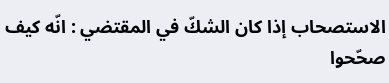الاستصحاب إذا كان الشكّ في المقتضي : انّه كيف صحّحوا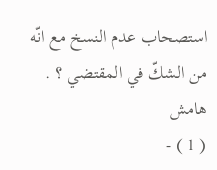استصحاب عدم النسخ مع انّه من الشكّ في المقتضي ؟ .
هامش
( 1 ) -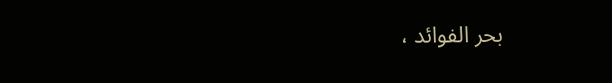بحر الفوائد ،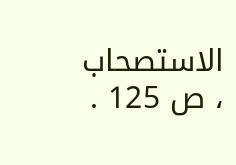الاستصحاب ، ص 125 .